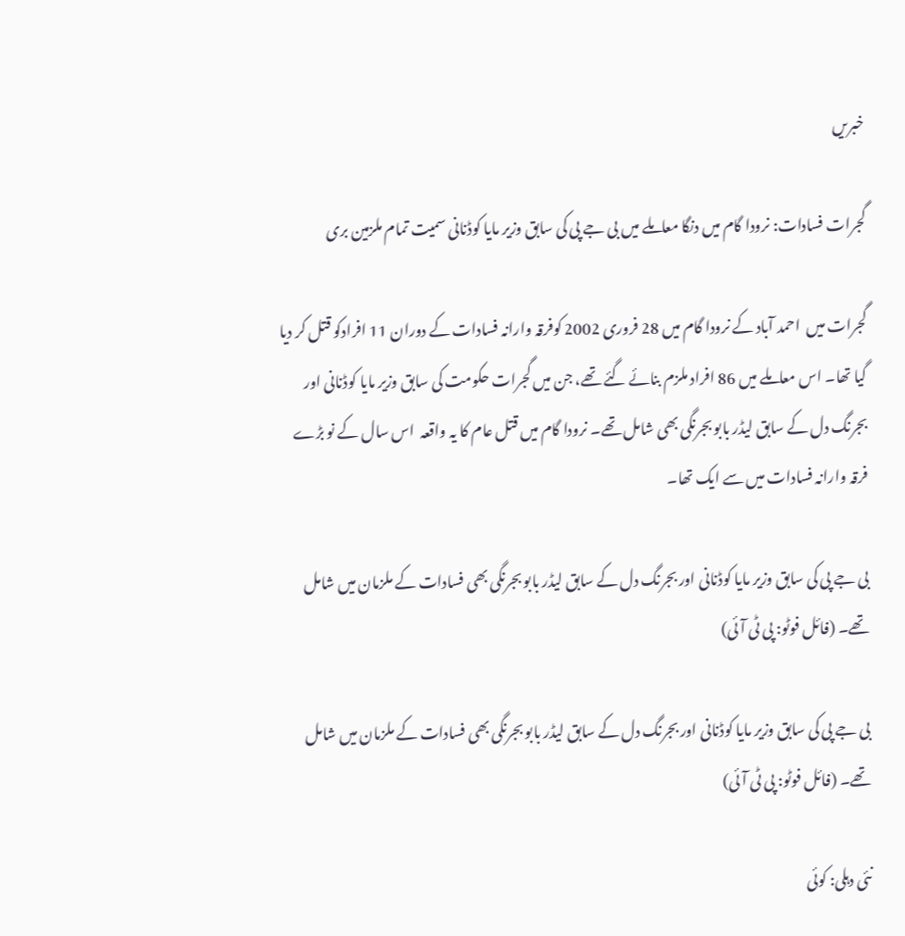خبریں

گجرات فسادات: نرودا گام میں دنگا معاملے میں بی جے پی کی سابق وزیر مایا کوڈنانی سمیت تمام ملزمین بری

گجرات میں  احمد آباد کے نرودا گام میں 28 فروری 2002 کوفرقہ وارانہ فسادات کے دوران 11 افرادکو قتل کر دیا گیا تھا۔ اس معاملے میں 86 افراد ملزم بنائے گئے تھے، جن میں گجرات حکومت کی سابق وزیر مایا کوڈنانی اور بجرنگ دل کے سابق لیڈر بابو بجرنگی بھی شامل تھے۔ نرودا گام میں قتل عام کا یہ واقعہ  اس سال کے نو بڑے فرقہ وارانہ فسادات میں سے ایک تھا۔

بی جے پی کی سابق وزیر مایا کوڈنانی اور بجرنگ دل کے سابق لیڈر بابو بجرنگی بھی فسادات کے ملزمان میں شامل تھے۔ (فائل فوٹو: پی ٹی آئی)

بی جے پی کی سابق وزیر مایا کوڈنانی اور بجرنگ دل کے سابق لیڈر بابو بجرنگی بھی فسادات کے ملزمان میں شامل تھے۔ (فائل فوٹو: پی ٹی آئی)

نئی دہلی: کوئی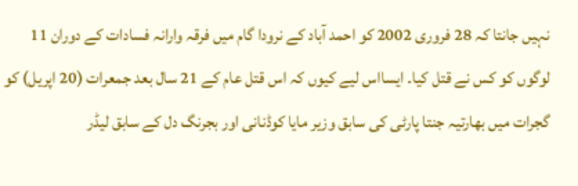نہیں جانتا کہ 28 فروری 2002 کو احمد آباد کے نرودا گام میں فرقہ وارانہ فسادات کے دوران 11 لوگوں کو کس نے قتل کیا۔ ایسااس لیے کیوں کہ اس قتل عام کے 21 سال بعد جمعرات (20 اپریل) کو گجرات میں بھارتیہ جنتا پارٹی کی سابق وزیر مایا کوڈنانی اور بجرنگ دل کے سابق لیڈر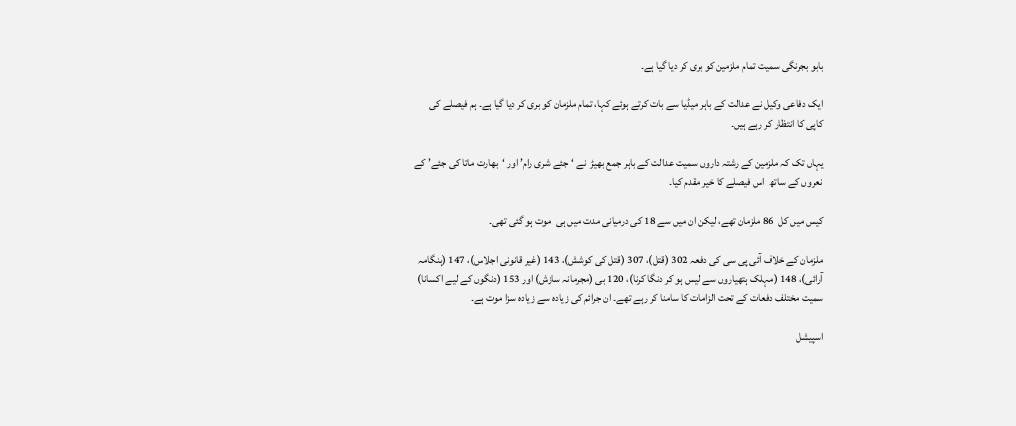بابو بجرنگی سمیت تمام ملزمین کو بری کر دیا گیا ہے۔

ایک دفاعی وکیل نے عدالت کے باہر میڈیا سے بات کرتے ہوئے کہا، تمام ملزمان کو بری کر دیا گیا ہے۔ ہم فیصلے کی کاپی کا انتظار کر رہے ہیں۔

یہاں تک کہ ملزمین کے رشتہ داروں سمیت عدالت کے باہر جمع بھیڑ  نے ‘جئے شری رام’ اور ‘بھارت ماتا کی جئے’ کے نعروں کے ساتھ  اس فیصلے کا خیر مقدم کیا۔

کیس میں کل  86 ملزمان تھے، لیکن ان میں سے 18 کی درمیانی مدت میں ہی  موت ہو گئی تھی۔

ملزمان کے خلاف آئی پی سی کی دفعہ 302 (قتل)، 307 (قتل کی کوشش)، 143 (غیر قانونی اجلاس)، 147 (ہنگامہ آرائی)، 148 (مہلک ہتھیاروں سے لیس ہو کر دنگا کرنا)، 120 بی (مجرمانہ سازش) اور 153 (دنگوں کے لیے اکسانا) سمیت مختلف دفعات کے تحت الزامات کا سامنا کر رہے تھے۔ ان جرائم کی زیادہ سے زیادہ سزا موت ہے۔

اسپیشل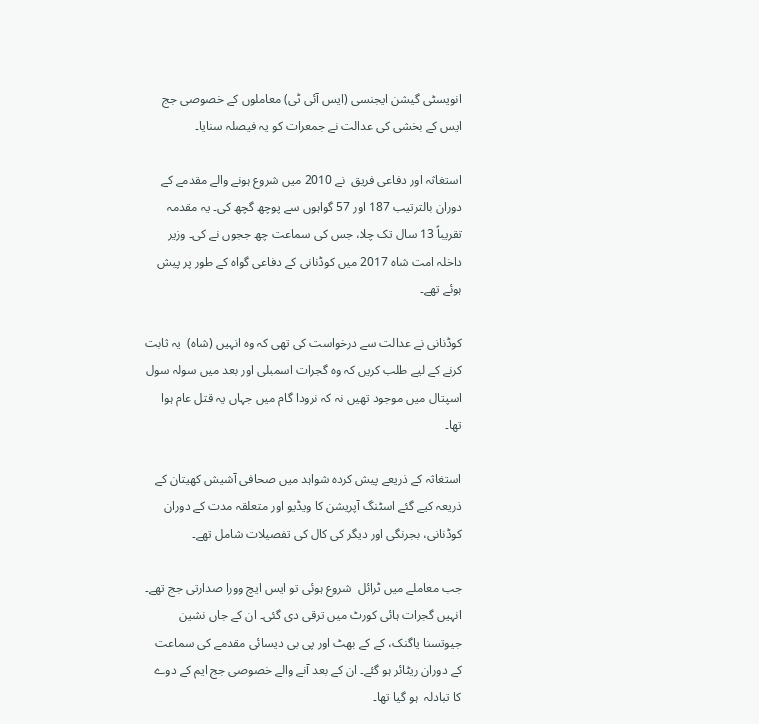انویسٹی گیشن ایجنسی (ایس آئی ٹی) معاملوں کے خصوصی جج ایس کے بخشی کی عدالت نے جمعرات کو یہ فیصلہ سنایا۔

استغاثہ اور دفاعی فریق  نے 2010 میں شروع ہونے والے مقدمے کے دوران بالترتیب 187 اور 57 گواہوں سے پوچھ گچھ کی۔ یہ مقدمہ تقریباً 13 سال تک چلا، جس کی سماعت چھ ججوں نے کی۔ وزیر داخلہ امت شاہ 2017 میں کوڈنانی کے دفاعی گواہ کے طور پر پیش ہوئے تھے۔

کوڈنانی نے عدالت سے درخواست کی تھی کہ وہ انہیں (شاہ)  یہ ثابت کرنے کے لیے طلب کریں کہ وہ گجرات اسمبلی اور بعد میں سولہ سول اسپتال میں موجود تھیں نہ کہ نرودا گام میں جہاں یہ قتل عام ہوا تھا۔

استغاثہ کے ذریعے پیش کردہ شواہد میں صحافی آشیش کھیتان کے ذریعہ کیے گئے اسٹنگ آپریشن کا ویڈیو اور متعلقہ مدت کے دوران کوڈنانی، بجرنگی اور دیگر کی کال کی تفصیلات شامل تھے۔

جب معاملے میں ٹرائل  شروع ہوئی تو ایس ایچ وورا صدارتی جج تھے۔ انہیں گجرات ہائی کورٹ میں ترقی دی گئی۔ ان کے جاں نشین جیوتسنا یاگنک، کے کے بھٹ اور پی بی دیسائی مقدمے کی سماعت کے دوران ریٹائر ہو گئے۔ ان کے بعد آنے والے خصوصی جج ایم کے دوے کا تبادلہ  ہو گیا تھا۔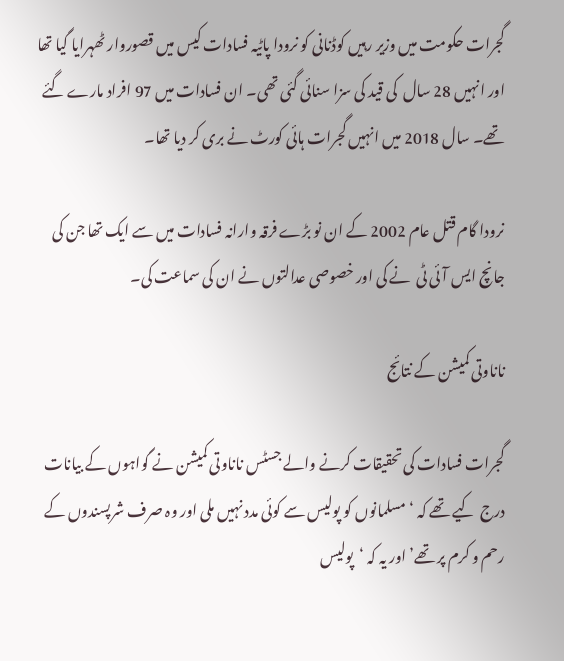گجرات حکومت میں وزیر رہیں کوڈنانی کو نرودا پاٹیہ فسادات کیس میں قصوروار ٹھہرایا گیا تھا اور انہیں 28 سال  کی قید کی سزا سنائی گئی تھی۔ ان فسادات میں 97 افراد مارے گئے تھے۔ سال 2018 میں انہیں گجرات ہائی کورٹ نے بری کر دیا تھا۔

نرودا گام قتل عام 2002 کے ان نو بڑے فرقہ وارانہ فسادات میں سے ایک تھا جن کی جانچ ایس آئی ٹی  نے کی اور خصوصی عدالتوں نے ان کی سماعت کی۔

ناناوتی کمیشن کے نتائج

گجرات فسادات کی تحقیقات کرنے والے جسٹس ناناوتی کمیشن نے گواہوں کے بیانات درج  کیے تھے کہ ‘مسلمانوں کو پولیس سے کوئی مدد نہیں ملی اور وہ صرف شرپسندوں کے رحم و کرم پر تھے’ اور یہ کہ ‘پولیس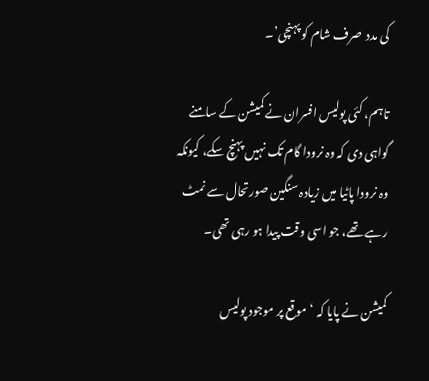کی مدد  صرف شام کو پہنچی’۔

تاہم، کئی پولیس افسران نے کمیشن کے سامنے گواہی دی کہ وہ نرودا گام تک نہیں پہنچ سکے، کیونکہ وہ نرودا پاٹیا میں زیادہ سنگین صورتحال سے نمٹ رہے تھے، جو اسی وقت پیدا ہو رہی تھی۔

کمیشن نے پایا کہ ‘موقع پر موجود پولیس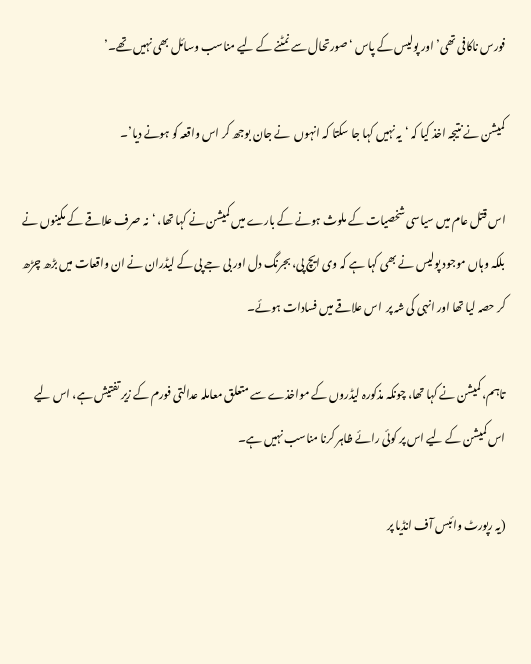فورس ناکافی تھی’ اور پولیس کے پاس ‘صورتحال سے نمٹنے کے لیے مناسب وسائل بھی نہیں تھے۔’

کمیشن نے نتیجہ اخذ کیا کہ ‘یہ نہیں کہا جا سکتا کہ انہوں  نے جان بوجھ کر اس واقعہ کو ہونے دیا’۔

اس قتل عام میں سیاسی شخصیات کے ملوث ہونے کے بارے میں کمیشن نے کہا تھا، ‘نہ صرف علاقے کے مکینوں نے بلکہ وہاں موجود پولیس نے بھی کہا ہے کہ وی ایچ پی، بجرنگ دل اور بی جے پی کے لیڈران نے ان واقعات میں بڑھ چڑھ کر حصہ لیا تھا اور انہی کی شہ پر  اس علاقے میں فسادات ہوئے۔

تاہم، کمیشن نے کہا تھا، چونکہ مذکورہ لیڈروں کے مواخذے سے متعلق معاملہ عدالتی فورم کے زیر تفتیش ہے، اس لیے اس کمیشن کے لیے اس پر کوئی رائے ظاہر کرنا مناسب نہیں ہے۔

(یہ رپورٹ وائبس آف انڈیا پر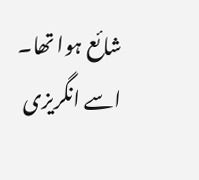شائع ہوا تھا۔ اسے انگریزی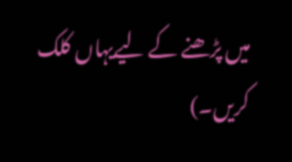میں پڑھنے کے لیےیہاں کلک کریں۔)